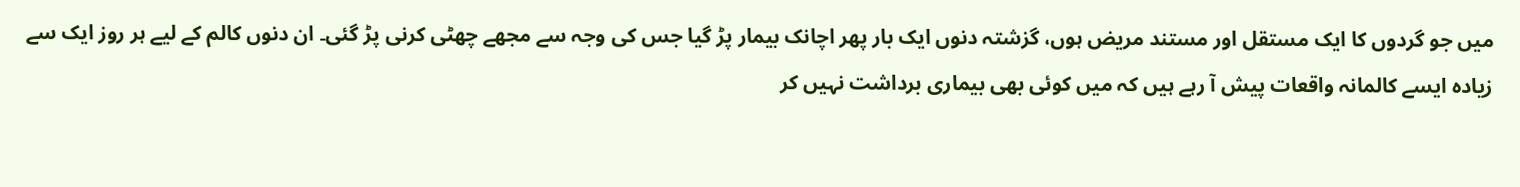میں جو گردوں کا ایک مستقل اور مستند مریض ہوں، گزشتہ دنوں ایک بار پھر اچانک بیمار پڑ گیا جس کی وجہ سے مجھے چھٹی کرنی پڑ گئی۔ ان دنوں کالم کے لیے ہر روز ایک سے زیادہ ایسے کالمانہ واقعات پیش آ رہے ہیں کہ میں کوئی بھی بیماری برداشت نہیں کر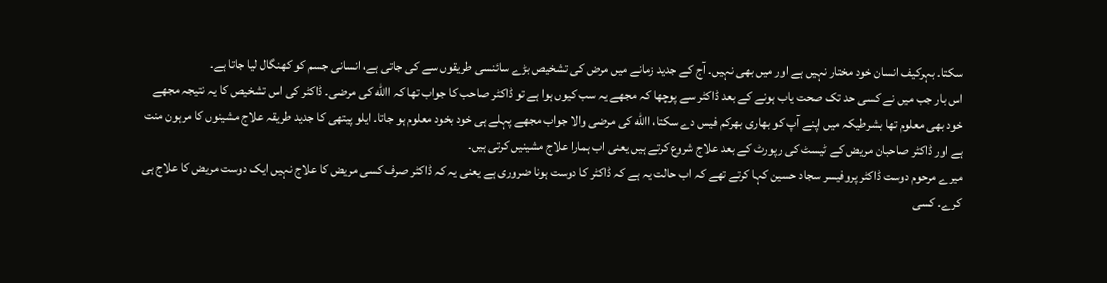سکتا۔ بہرکیف انسان خود مختار نہیں ہے اور میں بھی نہیں۔ آج کے جدید زمانے میں مرض کی تشخیص بڑے سائنسی طریقوں سے کی جاتی ہے، انسانی جسم کو کھنگال لیا جاتا ہے۔
اس بار جب میں نے کسی حد تک صحت یاب ہونے کے بعد ڈاکٹر سے پوچھا کہ مجھے یہ سب کیوں ہوا ہے تو ڈاکٹر صاحب کا جواب تھا کہ االله کی مرضی۔ ڈاکٹر کی اس تشخیص کا یہ نتیجہ مجھے خود بھی معلوم تھا بشرطیکہ میں اپنے آپ کو بھاری بھرکم فیس دے سکتا، االله کی مرضی والا جواب مجھے پہلے ہی خود بخود معلوم ہو جاتا۔ ایلو پیتھی کا جدید طریقہ علاج مشینوں کا مرہون منت ہے اور ڈاکٹر صاحبان مریض کے ٹیسٹ کی رپورٹ کے بعد علاج شروع کرتے ہیں یعنی اب ہمارا علاج مشینیں کرتی ہیں۔
میرے مرحوم دوست ڈاکٹر پروفیسر سجاد حسین کہا کرتے تھے کہ اب حالت یہ ہے کہ ڈاکٹر کا دوست ہونا ضروری ہے یعنی یہ کہ ڈاکٹر صرف کسی مریض کا علاج نہیں ایک دوست مریض کا علاج ہی کرے۔ کسی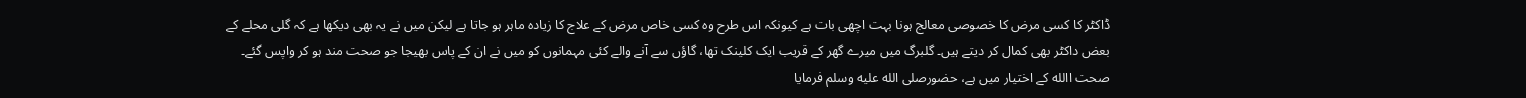ڈاکٹر کا کسی مرض کا خصوصی معالج ہونا بہت اچھی بات ہے کیونکہ اس طرح وہ کسی خاص مرض کے علاج کا زیادہ ماہر ہو جاتا ہے لیکن میں نے یہ بھی دیکھا ہے کہ گلی محلے کے بعض داکٹر بھی کمال کر دیتے ہیں۔ گلبرگ میں میرے گھر کے قریب ایک کلینک تھا، گاؤں سے آنے والے کئی مہمانوں کو میں نے ان کے پاس بھیجا جو صحت مند ہو کر واپس گئے۔
صحت االله کے اختیار میں ہے، حضورصلى الله عليه وسلم فرمایا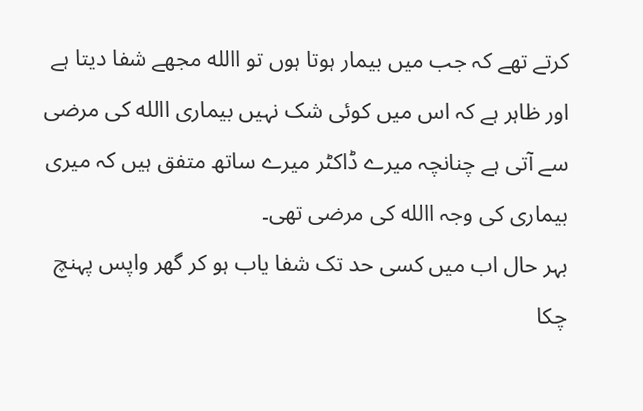کرتے تھے کہ جب میں بیمار ہوتا ہوں تو االله مجھے شفا دیتا ہے اور ظاہر ہے کہ اس میں کوئی شک نہیں بیماری االله کی مرضی سے آتی ہے چنانچہ میرے ڈاکٹر میرے ساتھ متفق ہیں کہ میری بیماری کی وجہ االله کی مرضی تھی۔
بہر حال اب میں کسی حد تک شفا یاب ہو کر گھر واپس پہنچ چکا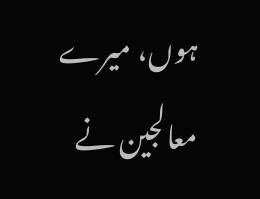ہوں، میرے معالجین نے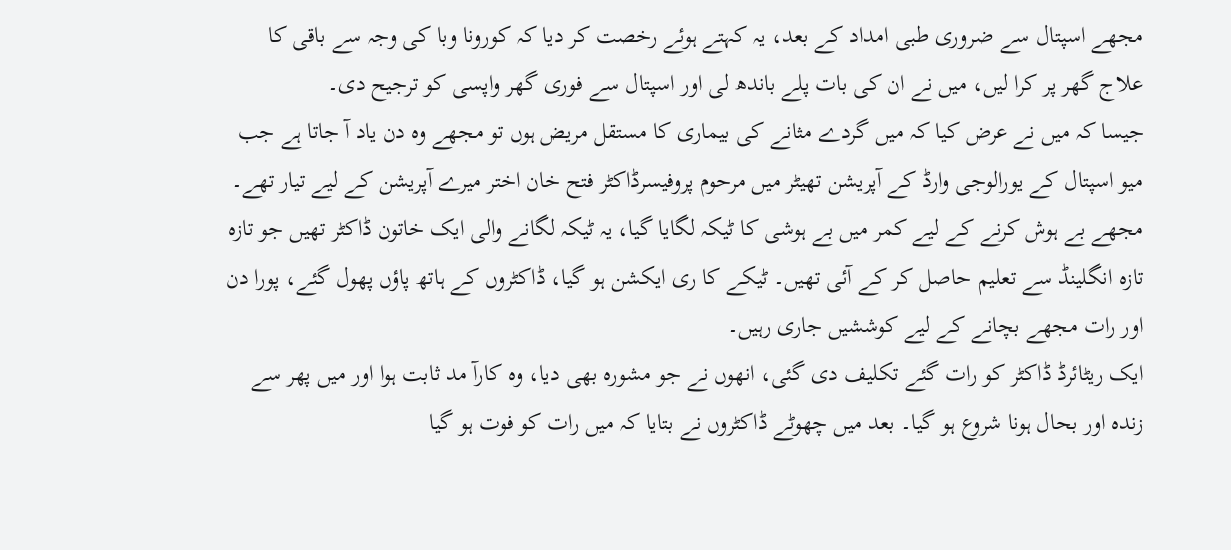مجھے اسپتال سے ضروری طبی امداد کے بعد، یہ کہتے ہوئے رخصت کر دیا کہ کورونا وبا کی وجہ سے باقی کا علاج گھر پر کرا لیں، میں نے ان کی بات پلے باندھ لی اور اسپتال سے فوری گھر واپسی کو ترجیح دی۔
جیسا کہ میں نے عرض کیا کہ میں گردے مثانے کی بیماری کا مستقل مریض ہوں تو مجھے وہ دن یاد آ جاتا ہے جب میو اسپتال کے یورالوجی وارڈ کے آپریشن تھیٹر میں مرحوم پروفیسرڈاکٹر فتح خان اختر میرے آپریشن کے لیے تیار تھے۔
مجھے بے ہوش کرنے کے لیے کمر میں بے ہوشی کا ٹیکہ لگایا گیا، یہ ٹیکہ لگانے والی ایک خاتون ڈاکٹر تھیں جو تازہ تازہ انگلینڈ سے تعلیم حاصل کر کے آئی تھیں۔ ٹیکے کا ری ایکشن ہو گیا، ڈاکٹروں کے ہاتھ پاؤں پھول گئے، پورا دن اور رات مجھے بچانے کے لیے کوششیں جاری رہیں۔
ایک ریٹائرڈ ڈاکٹر کو رات گئے تکلیف دی گئی، انھوں نے جو مشورہ بھی دیا، وہ کارآ مد ثابت ہوا اور میں پھر سے زندہ اور بحال ہونا شروع ہو گیا۔ بعد میں چھوٹے ڈاکٹروں نے بتایا کہ میں رات کو فوت ہو گیا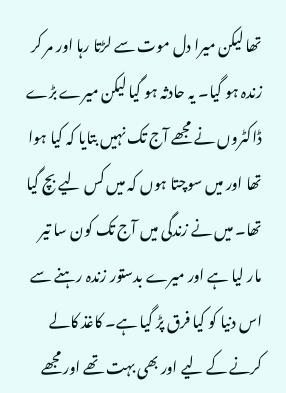تھا لیکن میرا دل موت سے لڑتا رہا اور مر کر زندہ ہو گیا۔ یہ حادثہ ہو گیا لیکن میرے بڑے ڈاکٹروں نے مجھے آج تک نہیں بتایا کہ کیا ہوا تھا اور میں سوچتا ہوں کہ میں کس لیے بچ گیا تھا۔ میں نے زندگی میں آج تک کون سا تیر مار لیا ہے اور میرے بدستور زندہ رہنے سے اس دنیا کو کیا فرق پڑ گیا ہے۔ کاغذ کالے کرنے کے لیے اور بھی بہت تھے اور مجھے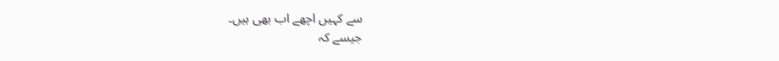سے کہیں اچھے اب بھی ہیں۔
جیسے کہ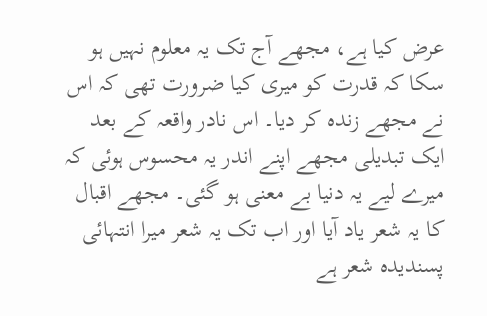عرض کیا ہے، مجھے آج تک یہ معلوم نہیں ہو سکا کہ قدرت کو میری کیا ضرورت تھی کہ اس نے مجھے زندہ کر دیا۔ اس نادر واقعہ کے بعد ایک تبدیلی مجھے اپنے اندر یہ محسوس ہوئی کہ میرے لیے یہ دنیا بے معنی ہو گئی۔ مجھے اقبال کا یہ شعر یاد آیا اور اب تک یہ شعر میرا انتہائی پسندیدہ شعر ہے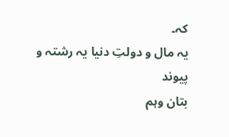کہ۔
یہ مال و دولتِ دنیا یہ رشتہ و پیوند
بتان وہم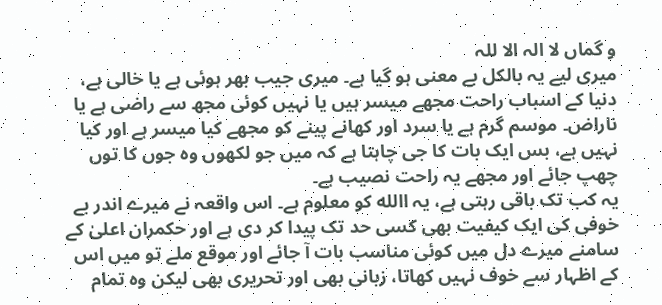و گماں لا الہ الا للہ
میری لیے یہ بالکل بے معنی ہو گیا ہے۔ میری جیب بھر ہوئی ہے یا خالی ہے، دنیا کے اسباب راحت مجھے میسر ہیں یا نہیں کوئی مجھ سے راضی ہے یا ناراض۔ موسم گرم ہے یا سرد اور کھانے پینے کو مجھے کیا میسر ہے اور کیا نہیں ہے، بس ایک بات کا جی چاہتا ہے کہ میں جو لکھوں وہ جوں کا توں چھپ جائے اور مجھے یہ راحت نصیب ہے۔
یہ کب تک باقی رہتی ہے، یہ االله کو معلوم ہے۔ اس واقعہ نے میرے اندر بے خوفی کی ایک کیفیت بھی کسی حد تک پیدا کر دی ہے اور حکمران اعلیٰ کے سامنے میرے دل میں کوئی مناسب بات آ جائے اور موقع ملے تو میں اس کے اظہار سے خوف نہیں کھاتا، زبانی بھی اور تحریری بھی لیکن وہ تمام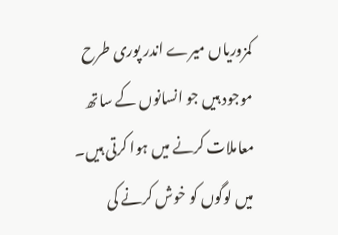کمزوریاں میرے اندر پوری طرح موجود ہیں جو انسانوں کے ساتھ معاملات کرنے میں ہوا کرتی ہیں۔ میں لوگوں کو خوش کرنے کی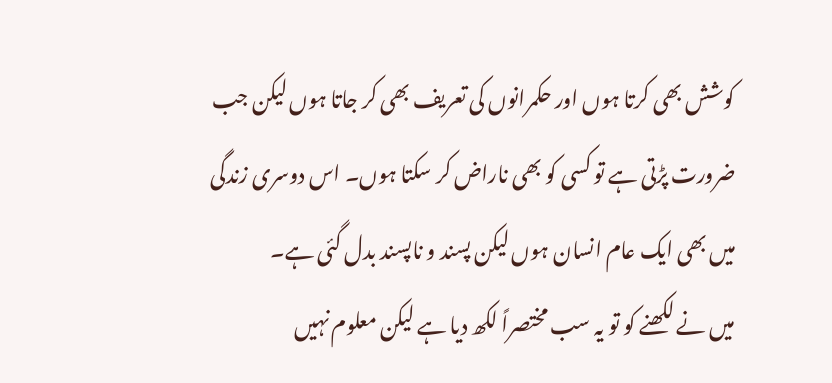کوشش بھی کرتا ہوں اور حکمرانوں کی تعریف بھی کر جاتا ہوں لیکن جب ضرورت پڑتی ہے تو کسی کو بھی ناراض کر سکتا ہوں۔ اس دوسری زندگی میں بھی ایک عام انسان ہوں لیکن پسند و ناپسند بدل گئی ہے۔
میں نے لکھنے کو تو یہ سب مختصراً لکھ دیا ہے لیکن معلوم نہیں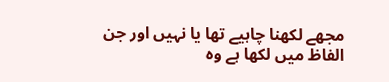مجھے لکھنا چاہیے تھا یا نہیں اور جن الفاظ میں لکھا ہے وہ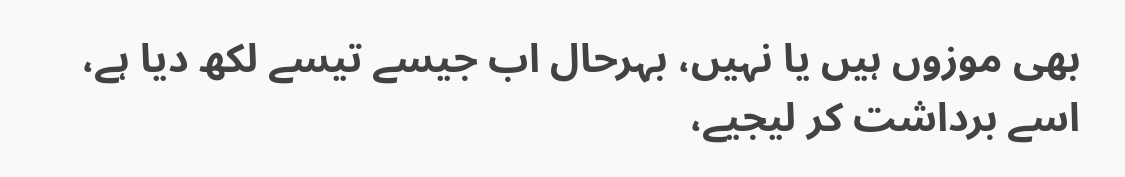بھی موزوں ہیں یا نہیں، بہرحال اب جیسے تیسے لکھ دیا ہے، اسے برداشت کر لیجیے،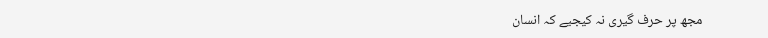مجھ پر حرف گیری نہ کیجیے کہ انسان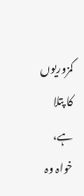کمزوریوں کا پتلا ہے، خواہ وہ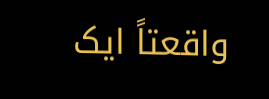واقعتاً ایک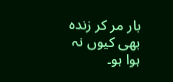بار مر کر زندہ بھی کیوں نہ ہوا ہو۔